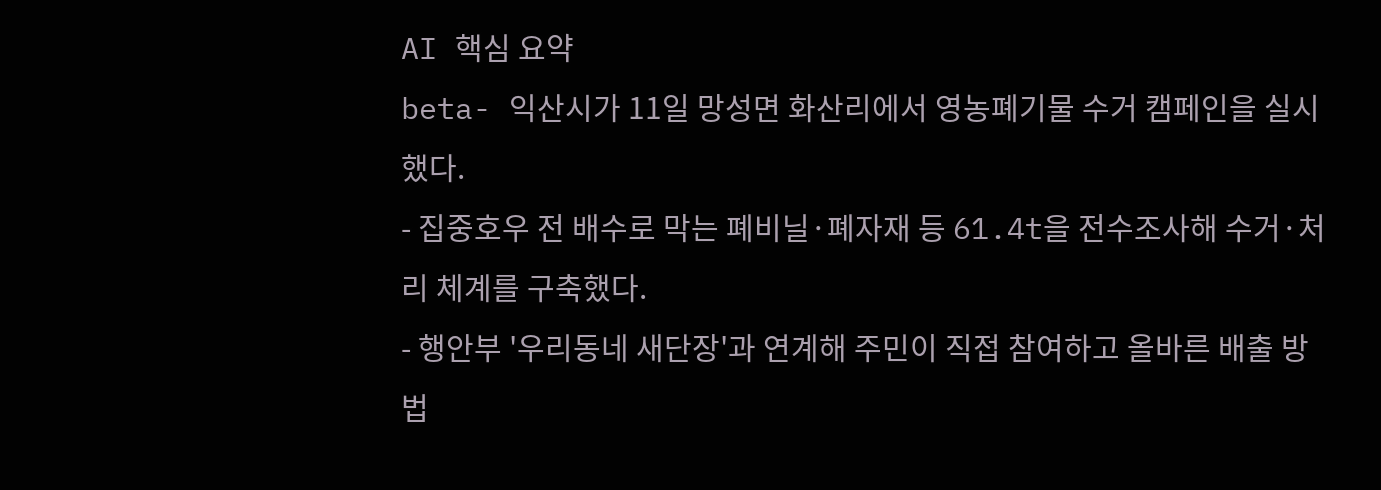AI 핵심 요약
beta- 익산시가 11일 망성면 화산리에서 영농폐기물 수거 캠페인을 실시했다.
- 집중호우 전 배수로 막는 폐비닐·폐자재 등 61.4t을 전수조사해 수거·처리 체계를 구축했다.
- 행안부 '우리동네 새단장'과 연계해 주민이 직접 참여하고 올바른 배출 방법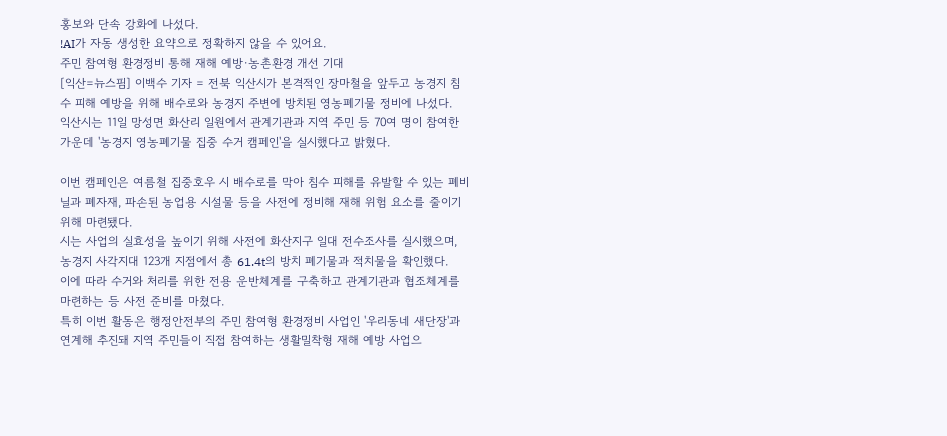홍보와 단속 강화에 나섰다.
!AI가 자동 생성한 요약으로 정확하지 않을 수 있어요.
주민 참여형 환경정비 통해 재해 예방·농촌환경 개선 기대
[익산=뉴스핌] 이백수 기자 = 전북 익산시가 본격적인 장마철을 앞두고 농경지 침수 피해 예방을 위해 배수로와 농경지 주변에 방치된 영농폐기물 정비에 나섰다.
익산시는 11일 망성면 화산리 일원에서 관계기관과 지역 주민 등 70여 명이 참여한 가운데 '농경지 영농폐기물 집중 수거 캠페인'을 실시했다고 밝혔다.

이번 캠페인은 여름철 집중호우 시 배수로를 막아 침수 피해를 유발할 수 있는 폐비닐과 폐자재, 파손된 농업용 시설물 등을 사전에 정비해 재해 위험 요소를 줄이기 위해 마련됐다.
시는 사업의 실효성을 높이기 위해 사전에 화산지구 일대 전수조사를 실시했으며, 농경지 사각지대 123개 지점에서 총 61.4t의 방치 폐기물과 적치물을 확인했다.
이에 따라 수거와 처리를 위한 전용 운반체계를 구축하고 관계기관과 협조체계를 마련하는 등 사전 준비를 마쳤다.
특히 이번 활동은 행정안전부의 주민 참여형 환경정비 사업인 '우리동네 새단장'과 연계해 추진돼 지역 주민들이 직접 참여하는 생활밀착형 재해 예방 사업으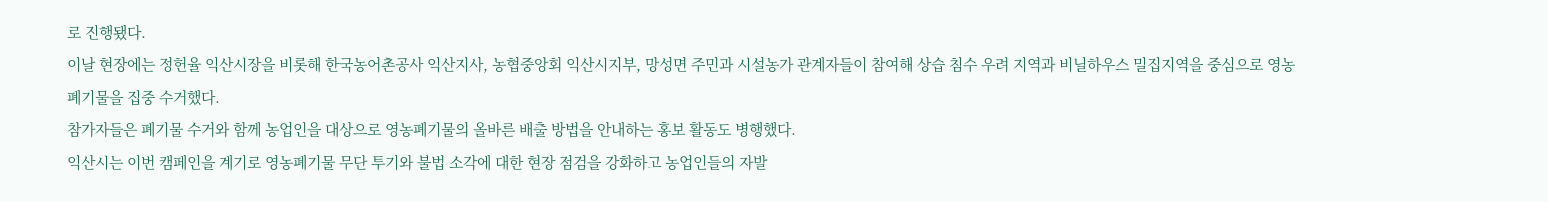로 진행됐다.
이날 현장에는 정헌율 익산시장을 비롯해 한국농어촌공사 익산지사, 농협중앙회 익산시지부, 망성면 주민과 시설농가 관계자들이 참여해 상습 침수 우려 지역과 비닐하우스 밀집지역을 중심으로 영농폐기물을 집중 수거했다.
참가자들은 폐기물 수거와 함께 농업인을 대상으로 영농폐기물의 올바른 배출 방법을 안내하는 홍보 활동도 병행했다.
익산시는 이번 캠페인을 계기로 영농폐기물 무단 투기와 불법 소각에 대한 현장 점검을 강화하고 농업인들의 자발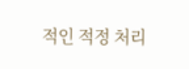적인 적정 처리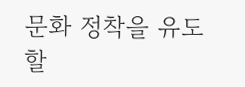문화 정착을 유도할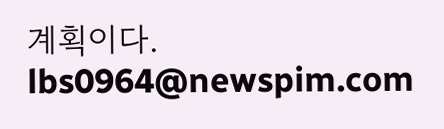계획이다.
lbs0964@newspim.com